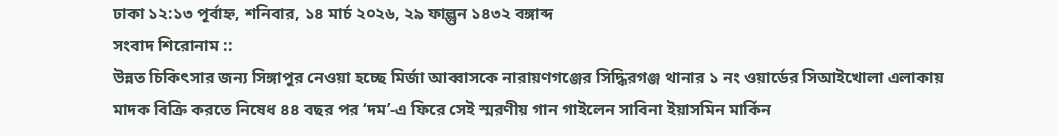ঢাকা ১২:১৩ পূর্বাহ্ন, শনিবার, ১৪ মার্চ ২০২৬, ২৯ ফাল্গুন ১৪৩২ বঙ্গাব্দ
সংবাদ শিরোনাম ::
উন্নত চিকিৎসার জন্য সিঙ্গাপুর নেওয়া হচ্ছে মির্জা আব্বাসকে নারায়ণগঞ্জের সিদ্ধিরগঞ্জ থানার ১ নং ওয়ার্ডের সিআইখোলা এলাকায় মাদক বিক্রি করতে নিষেধ ৪৪ বছর পর ‘দম’-এ ফিরে সেই স্মরণীয় গান গাইলেন সাবিনা ইয়াসমিন মার্কিন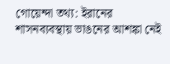গোয়েন্দা তথ্য: ইরানের শাসনব্যবস্থায় ভাঙনের আশঙ্কা নেই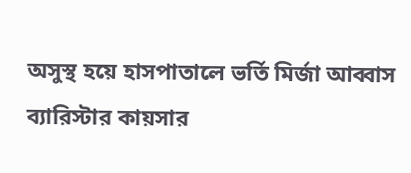অসুস্থ হয়ে হাসপাতালে ভর্তি মির্জা আব্বাস ব্যারিস্টার কায়সার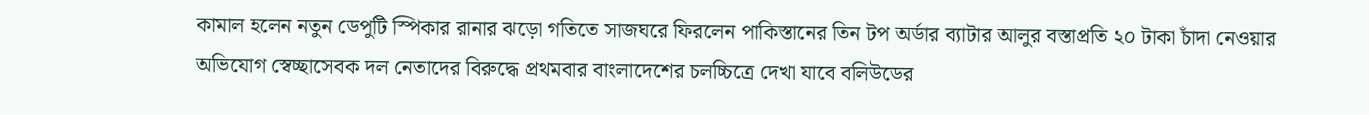কামাল হলেন নতুন ডেপুটি স্পিকার রানার ঝড়ো গতিতে সাজঘরে ফিরলেন পাকিস্তানের তিন টপ অর্ডার ব্যাটার আলুর বস্তাপ্রতি ২০ টাকা চাঁদা নেওয়ার অভিযোগ স্বেচ্ছাসেবক দল নেতাদের বিরুদ্ধে প্রথমবার বাংলাদেশের চলচ্চিত্রে দেখা যাবে বলিউডের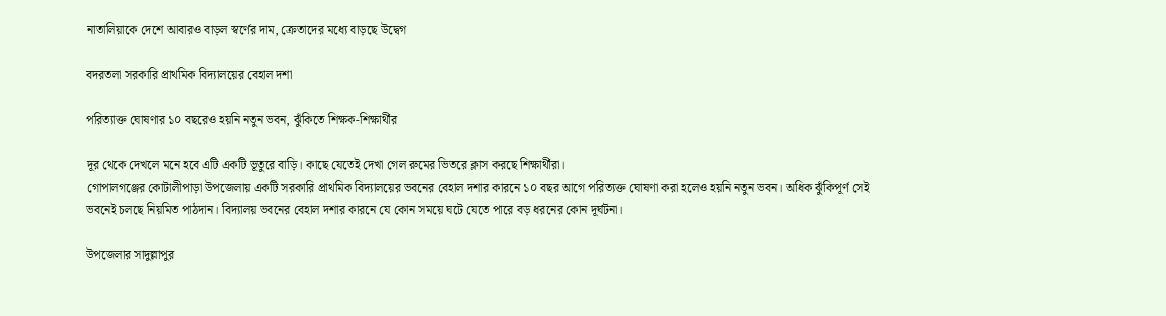নাতালিয়াকে দেশে আবারও বাড়ল স্বর্ণের দাম, ক্রেতাদের মধ্যে বাড়ছে উদ্বেগ

বদরতলা সরকারি প্রাথমিক বিদ্যালয়ের বেহাল দশা

পরিত্যাক্ত ঘোষণার ১০ বছরেও হয়নি নতুন ভবন, ঝুঁকিতে শিক্ষক-শিক্ষার্থীর

দূর থেকে দেখলে মনে হবে এটি একটি ভূতুরে বাড়ি। কাছে যেতেই দেখা গেল রুমের ভিতরে ক্লাস করছে শিক্ষার্থীরা।
গোপালগঞ্জের কোটালীপাড়া উপজেলায় একটি সরকারি প্রাথমিক বিদ্যালয়ের ভবনের বেহাল দশার কারনে ১০ বছর আগে পরিত্যক্ত ঘোষণা করা হলেও হয়নি নতুন ভবন। অধিক ঝুঁকিপূর্ণ সেই ভবনেই চলছে নিয়মিত পাঠদান। বিদ্যালয় ভবনের বেহাল দশার কারনে যে কোন সময়ে ঘটে যেতে পারে বড় ধরনের কোন দূর্ঘটনা।

উপজেলার সাদুল্লাপুর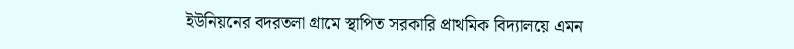ইউনিয়নের বদরতলা গ্রামে স্থাপিত সরকারি প্রাথমিক বিদ্যালয়ে এমন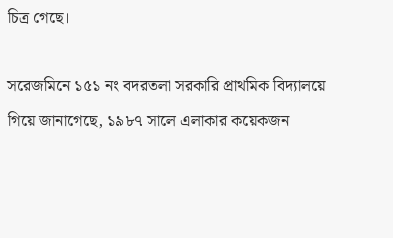চিত্র গেছে।

সরেজমিনে ১৫১ নং বদরতলা সরকারি প্রাথমিক বিদ্যালয়ে গিয়ে জানাগেছে, ১৯৮৭ সালে এলাকার কয়েকজন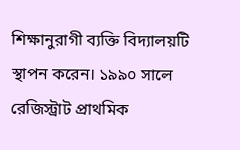শিক্ষানুরাগী ব্যক্তি বিদ্যালয়টি স্থাপন করেন। ১৯৯০ সালে রেজিস্ট্রাট প্রাথমিক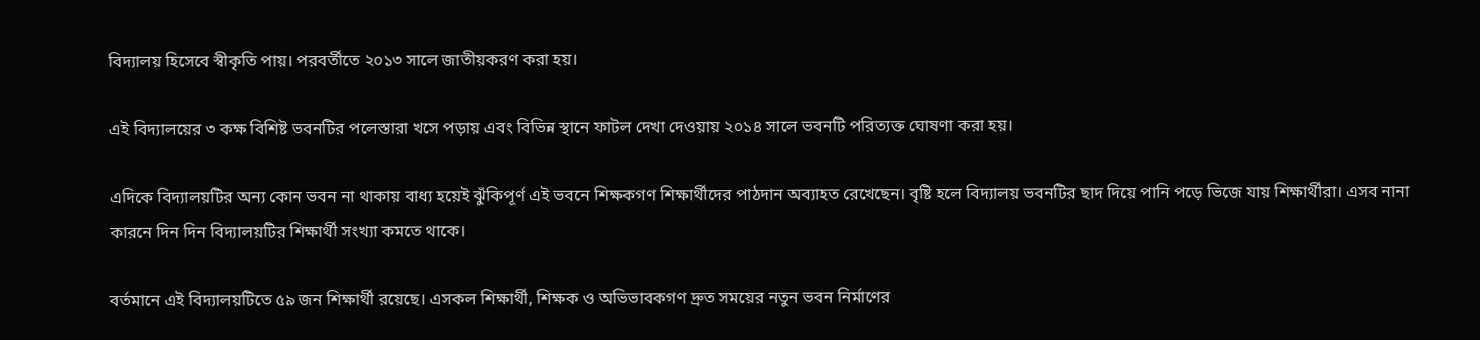বিদ্যালয় হিসেবে স্বীকৃতি পায়। পরবর্তীতে ২০১৩ সালে জাতীয়করণ করা হয়।

এই বিদ্যালয়ের ৩ কক্ষ বিশিষ্ট ভবনটির পলেস্তারা খসে পড়ায় এবং বিভিন্ন স্থানে ফাটল দেখা দেওয়ায় ২০১৪ সালে ভবনটি পরিত্যক্ত ঘোষণা করা হয়।

এদিকে বিদ্যালয়টির অন্য কোন ভবন না থাকায় বাধ্য হয়েই ঝুঁকিপূর্ণ এই ভবনে শিক্ষকগণ শিক্ষার্থীদের পাঠদান অব্যাহত রেখেছেন। বৃষ্টি হলে বিদ্যালয় ভবনটির ছাদ দিয়ে পানি পড়ে ভিজে যায় শিক্ষার্থীরা। এসব নানা কারনে দিন দিন বিদ্যালয়টির শিক্ষার্থী সংখ্যা কমতে থাকে।

বর্তমানে এই বিদ্যালয়টিতে ৫৯ জন শিক্ষার্থী রয়েছে। এসকল শিক্ষার্থী, শিক্ষক ও অভিভাবকগণ দ্রুত সময়ের নতুন ভবন নির্মাণের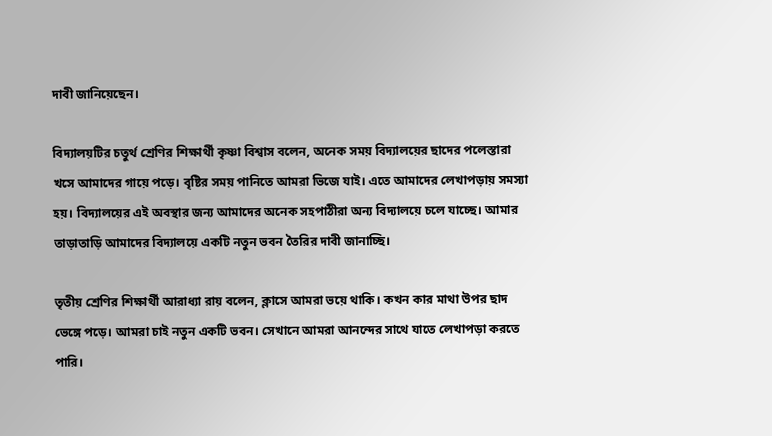দাবী জানিয়েছেন।

বিদ্যালয়টির চতুর্থ শ্রেণির শিক্ষার্থী কৃষ্ণা বিশ্বাস বলেন, অনেক সময় বিদ্যালয়ের ছাদের পলেস্তারা খসে আমাদের গায়ে পড়ে। বৃষ্টির সময় পানিতে আমরা ভিজে যাই। এতে আমাদের লেখাপড়ায় সমস্যা হয়। বিদ্যালয়ের এই অবস্থার জন্য আমাদের অনেক সহপাঠীরা অন্য বিদ্যালয়ে চলে যাচ্ছে। আমার তাড়াতাড়ি আমাদের বিদ্যালয়ে একটি নতুন ভবন তৈরির দাবী জানাচ্ছি।

তৃতীয় শ্রেণির শিক্ষার্থী আরাধ্যা রায় বলেন, ক্লাসে আমরা ভয়ে থাকি। কখন কার মাথা উপর ছাদ ভেঙ্গে পড়ে। আমরা চাই নতুন একটি ভবন। সেখানে আমরা আনন্দের সাথে যাতে লেখাপড়া করতে পারি।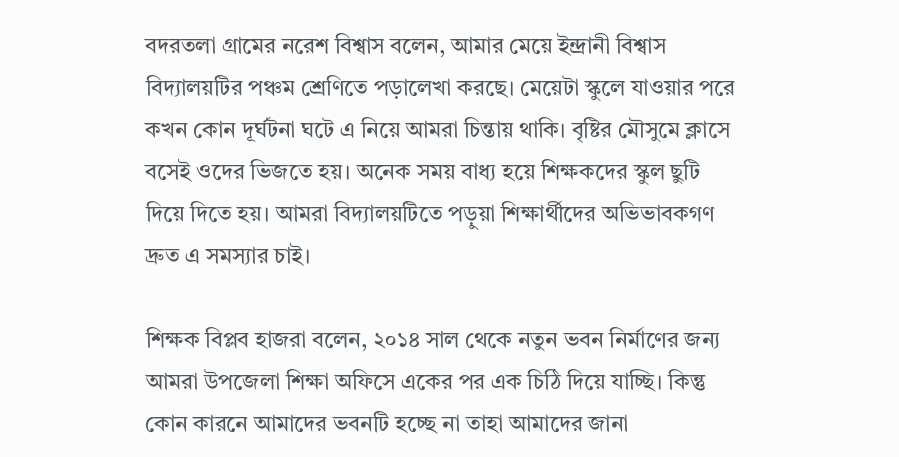বদরতলা গ্রামের নরেশ বিশ্বাস বলেন, আমার মেয়ে ইন্দ্রানী বিশ্বাস বিদ্যালয়টির পঞ্চম শ্রেণিতে পড়ালেখা করছে। মেয়েটা স্কুলে যাওয়ার পরে কখন কোন দূর্ঘটনা ঘটে এ নিয়ে আমরা চিন্তায় থাকি। বৃষ্টির মৌসুমে ক্লাসে বসেই ওদের ভিজতে হয়। অনেক সময় বাধ্য হয়ে শিক্ষকদের স্কুল ছুটি দিয়ে দিতে হয়। আমরা বিদ্যালয়টিতে পড়ুয়া শিক্ষার্থীদের অভিভাবকগণ দ্রুত এ সমস্যার চাই।

শিক্ষক বিপ্লব হাজরা বলেন, ২০১৪ সাল থেকে নতুন ভবন নির্মাণের জন্য আমরা উপজেলা শিক্ষা অফিসে একের পর এক চিঠি দিয়ে যাচ্ছি। কিন্তু কোন কারনে আমাদের ভবনটি হচ্ছে না তাহা আমাদের জানা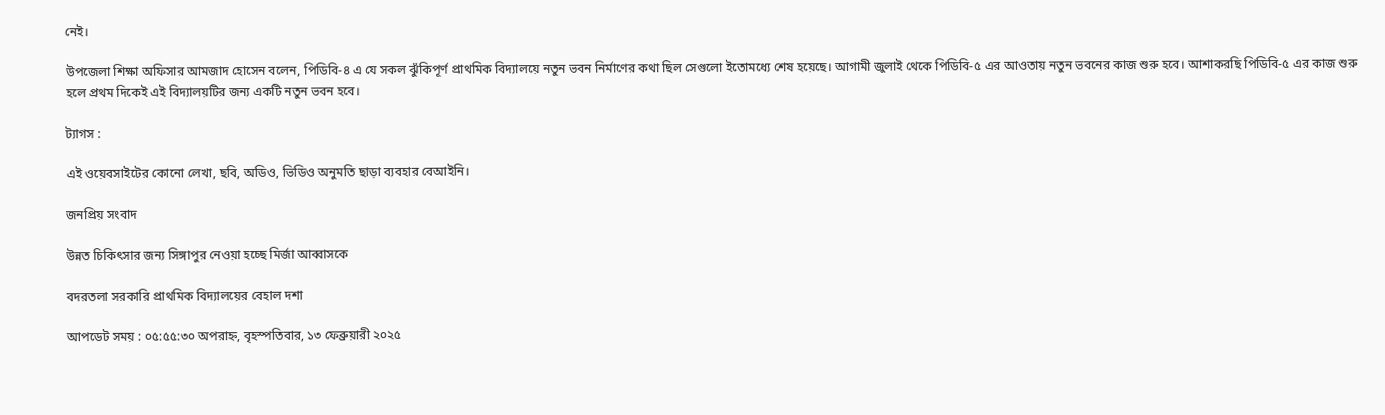নেই।

উপজেলা শিক্ষা অফিসার আমজাদ হোসেন বলেন, পিডিবি-৪ এ যে সকল ঝুঁকিপূর্ণ প্রাথমিক বিদ্যালয়ে নতুন ভবন নির্মাণের কথা ছিল সেগুলো ইতোমধ্যে শেষ হয়েছে। আগামী জুলাই থেকে পিডিবি-৫ এর আওতায় নতুন ভবনের কাজ শুরু হবে। আশাকরছি পিডিবি-৫ এর কাজ শুরু হলে প্রথম দিকেই এই বিদ্যালয়টির জন্য একটি নতুন ভবন হবে।

ট্যাগস :

এই ওয়েবসাইটের কোনো লেখা, ছবি, অডিও, ভিডিও অনুমতি ছাড়া ব্যবহার বেআইনি।

জনপ্রিয় সংবাদ

উন্নত চিকিৎসার জন্য সিঙ্গাপুর নেওয়া হচ্ছে মির্জা আব্বাসকে

বদরতলা সরকারি প্রাথমিক বিদ্যালয়ের বেহাল দশা

আপডেট সময় : ০৫:৫৫:৩০ অপরাহ্ন, বৃহস্পতিবার, ১৩ ফেব্রুয়ারী ২০২৫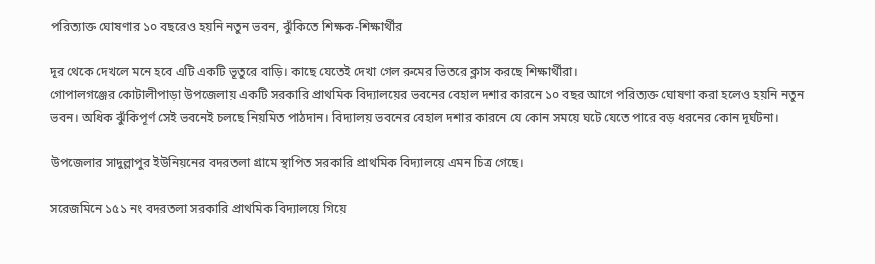পরিত্যাক্ত ঘোষণার ১০ বছরেও হয়নি নতুন ভবন, ঝুঁকিতে শিক্ষক-শিক্ষার্থীর

দূর থেকে দেখলে মনে হবে এটি একটি ভূতুরে বাড়ি। কাছে যেতেই দেখা গেল রুমের ভিতরে ক্লাস করছে শিক্ষার্থীরা।
গোপালগঞ্জের কোটালীপাড়া উপজেলায় একটি সরকারি প্রাথমিক বিদ্যালয়ের ভবনের বেহাল দশার কারনে ১০ বছর আগে পরিত্যক্ত ঘোষণা করা হলেও হয়নি নতুন ভবন। অধিক ঝুঁকিপূর্ণ সেই ভবনেই চলছে নিয়মিত পাঠদান। বিদ্যালয় ভবনের বেহাল দশার কারনে যে কোন সময়ে ঘটে যেতে পারে বড় ধরনের কোন দূর্ঘটনা।

উপজেলার সাদুল্লাপুর ইউনিয়নের বদরতলা গ্রামে স্থাপিত সরকারি প্রাথমিক বিদ্যালয়ে এমন চিত্র গেছে।

সরেজমিনে ১৫১ নং বদরতলা সরকারি প্রাথমিক বিদ্যালয়ে গিয়ে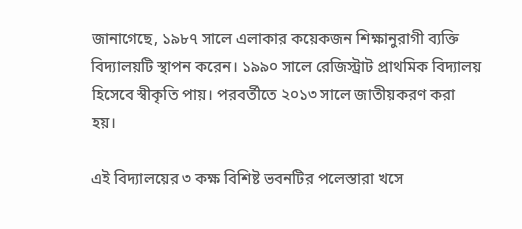জানাগেছে, ১৯৮৭ সালে এলাকার কয়েকজন শিক্ষানুরাগী ব্যক্তি বিদ্যালয়টি স্থাপন করেন। ১৯৯০ সালে রেজিস্ট্রাট প্রাথমিক বিদ্যালয় হিসেবে স্বীকৃতি পায়। পরবর্তীতে ২০১৩ সালে জাতীয়করণ করা হয়।

এই বিদ্যালয়ের ৩ কক্ষ বিশিষ্ট ভবনটির পলেস্তারা খসে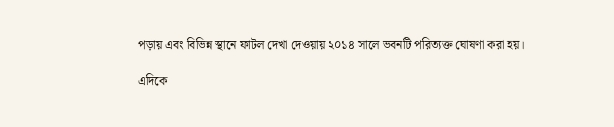পড়ায় এবং বিভিন্ন স্থানে ফাটল দেখা দেওয়ায় ২০১৪ সালে ভবনটি পরিত্যক্ত ঘোষণা করা হয়।

এদিকে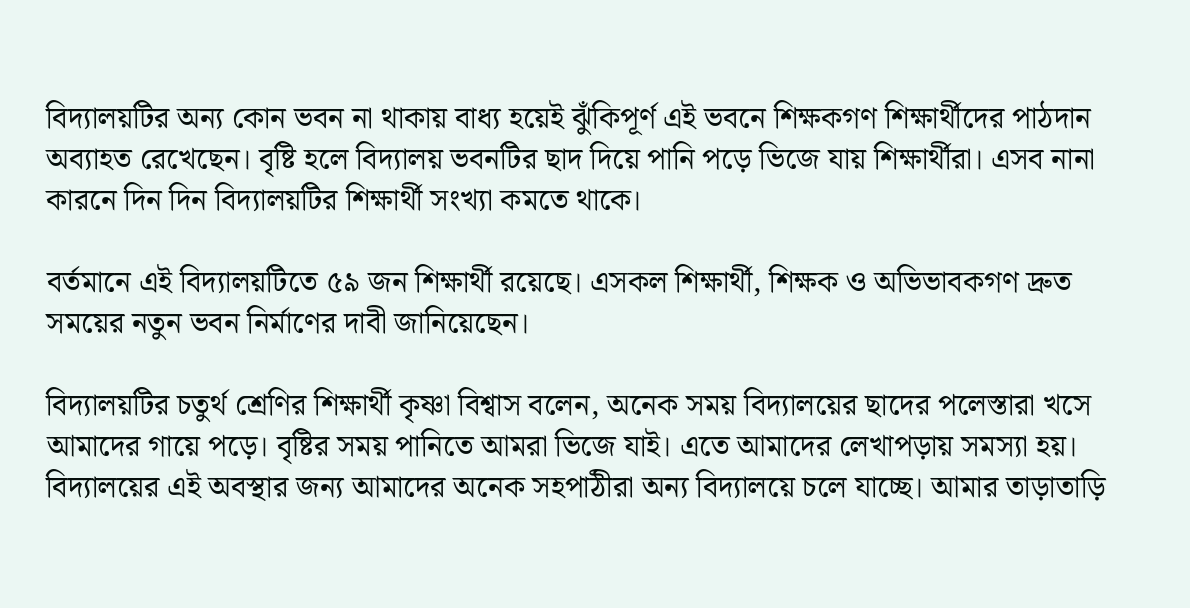বিদ্যালয়টির অন্য কোন ভবন না থাকায় বাধ্য হয়েই ঝুঁকিপূর্ণ এই ভবনে শিক্ষকগণ শিক্ষার্থীদের পাঠদান অব্যাহত রেখেছেন। বৃষ্টি হলে বিদ্যালয় ভবনটির ছাদ দিয়ে পানি পড়ে ভিজে যায় শিক্ষার্থীরা। এসব নানা কারনে দিন দিন বিদ্যালয়টির শিক্ষার্থী সংখ্যা কমতে থাকে।

বর্তমানে এই বিদ্যালয়টিতে ৫৯ জন শিক্ষার্থী রয়েছে। এসকল শিক্ষার্থী, শিক্ষক ও অভিভাবকগণ দ্রুত সময়ের নতুন ভবন নির্মাণের দাবী জানিয়েছেন।

বিদ্যালয়টির চতুর্থ শ্রেণির শিক্ষার্থী কৃষ্ণা বিশ্বাস বলেন, অনেক সময় বিদ্যালয়ের ছাদের পলেস্তারা খসে আমাদের গায়ে পড়ে। বৃষ্টির সময় পানিতে আমরা ভিজে যাই। এতে আমাদের লেখাপড়ায় সমস্যা হয়। বিদ্যালয়ের এই অবস্থার জন্য আমাদের অনেক সহপাঠীরা অন্য বিদ্যালয়ে চলে যাচ্ছে। আমার তাড়াতাড়ি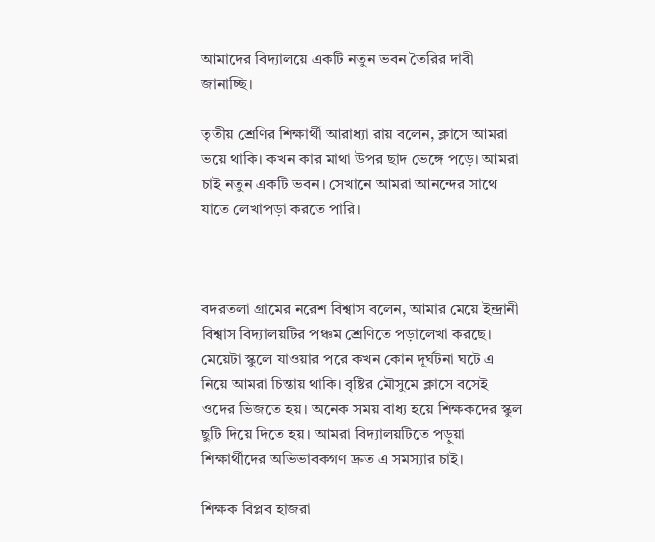আমাদের বিদ্যালয়ে একটি নতুন ভবন তৈরির দাবী জানাচ্ছি।

তৃতীয় শ্রেণির শিক্ষার্থী আরাধ্যা রায় বলেন, ক্লাসে আমরা ভয়ে থাকি। কখন কার মাথা উপর ছাদ ভেঙ্গে পড়ে। আমরা চাই নতুন একটি ভবন। সেখানে আমরা আনন্দের সাথে যাতে লেখাপড়া করতে পারি।



বদরতলা গ্রামের নরেশ বিশ্বাস বলেন, আমার মেয়ে ইন্দ্রানী বিশ্বাস বিদ্যালয়টির পঞ্চম শ্রেণিতে পড়ালেখা করছে। মেয়েটা স্কুলে যাওয়ার পরে কখন কোন দূর্ঘটনা ঘটে এ নিয়ে আমরা চিন্তায় থাকি। বৃষ্টির মৌসুমে ক্লাসে বসেই ওদের ভিজতে হয়। অনেক সময় বাধ্য হয়ে শিক্ষকদের স্কুল ছুটি দিয়ে দিতে হয়। আমরা বিদ্যালয়টিতে পড়ুয়া শিক্ষার্থীদের অভিভাবকগণ দ্রুত এ সমস্যার চাই।

শিক্ষক বিপ্লব হাজরা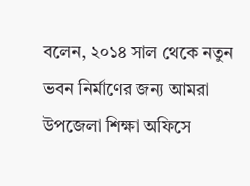বলেন, ২০১৪ সাল থেকে নতুন ভবন নির্মাণের জন্য আমরা উপজেলা শিক্ষা অফিসে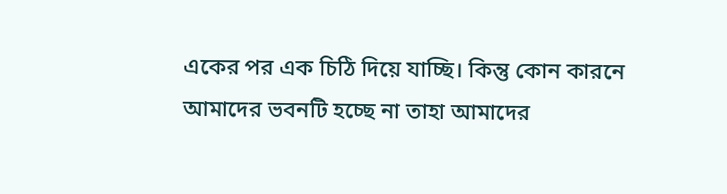একের পর এক চিঠি দিয়ে যাচ্ছি। কিন্তু কোন কারনে আমাদের ভবনটি হচ্ছে না তাহা আমাদের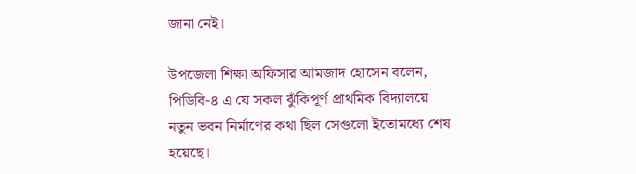জানা নেই।

উপজেলা শিক্ষা অফিসার আমজাদ হোসেন বলেন, পিডিবি-৪ এ যে সকল ঝুঁকিপূর্ণ প্রাথমিক বিদ্যালয়ে নতুন ভবন নির্মাণের কথা ছিল সেগুলো ইতোমধ্যে শেষ হয়েছে।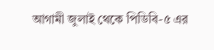আগামী জুলাই থেকে পিডিবি-৫ এর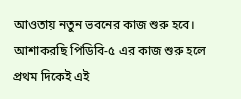আওতায় নতুন ভবনের কাজ শুরু হবে। আশাকরছি পিডিবি-৫ এর কাজ শুরু হলে প্রথম দিকেই এই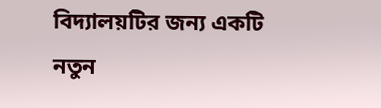বিদ্যালয়টির জন্য একটি নতুন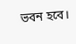ভবন হবে।